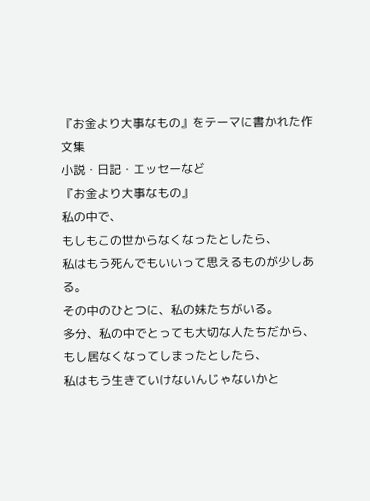『お金より大事なもの』をテーマに書かれた作文集
小説・日記・エッセーなど
『お金より大事なもの』
私の中で、
もしもこの世からなくなったとしたら、
私はもう死んでもいいって思えるものが少しある。
その中のひとつに、私の妹たちがいる。
多分、私の中でとっても大切な人たちだから、
もし居なくなってしまったとしたら、
私はもう生きていけないんじゃないかと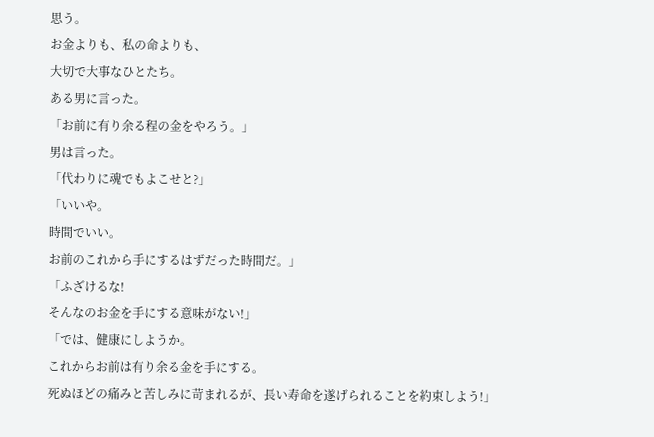思う。
お金よりも、私の命よりも、
大切で大事なひとたち。
ある男に言った。
「お前に有り余る程の金をやろう。」
男は言った。
「代わりに魂でもよこせと?」
「いいや。
時間でいい。
お前のこれから手にするはずだった時間だ。」
「ふざけるな!
そんなのお金を手にする意味がない!」
「では、健康にしようか。
これからお前は有り余る金を手にする。
死ぬほどの痛みと苦しみに苛まれるが、長い寿命を遂げられることを約束しよう!」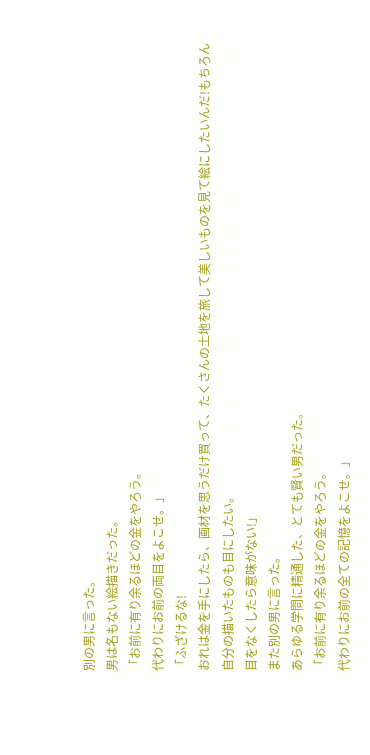別の男に言った。
男は名もない絵描きだった。
「お前に有り余るほどの金をやろう。
代わりにお前の両目をよこせ。」
「ふざけるな!
おれは金を手にしたら、画材を思うだけ買って、たくさんの土地を旅して美しいものを見て絵にしたいんだ!もちろん自分の描いたものも目にしたい。
目をなくしたら意味がない!」
また別の男に言った。
あらゆる学問に精通した、とても賢い男だった。
「お前に有り余るほどの金をやろう。
代わりにお前の全ての記憶をよこせ。」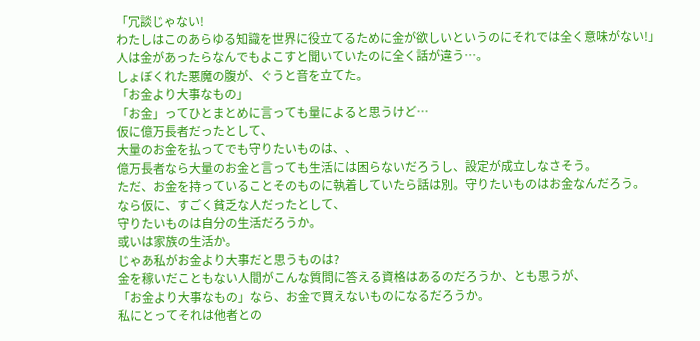「冗談じゃない!
わたしはこのあらゆる知識を世界に役立てるために金が欲しいというのにそれでは全く意味がない!」
人は金があったらなんでもよこすと聞いていたのに全く話が違う…。
しょぼくれた悪魔の腹が、ぐうと音を立てた。
「お金より大事なもの」
「お金」ってひとまとめに言っても量によると思うけど…
仮に億万長者だったとして、
大量のお金を払ってでも守りたいものは、、
億万長者なら大量のお金と言っても生活には困らないだろうし、設定が成立しなさそう。
ただ、お金を持っていることそのものに執着していたら話は別。守りたいものはお金なんだろう。
なら仮に、すごく貧乏な人だったとして、
守りたいものは自分の生活だろうか。
或いは家族の生活か。
じゃあ私がお金より大事だと思うものは?
金を稼いだこともない人間がこんな質問に答える資格はあるのだろうか、とも思うが、
「お金より大事なもの」なら、お金で買えないものになるだろうか。
私にとってそれは他者との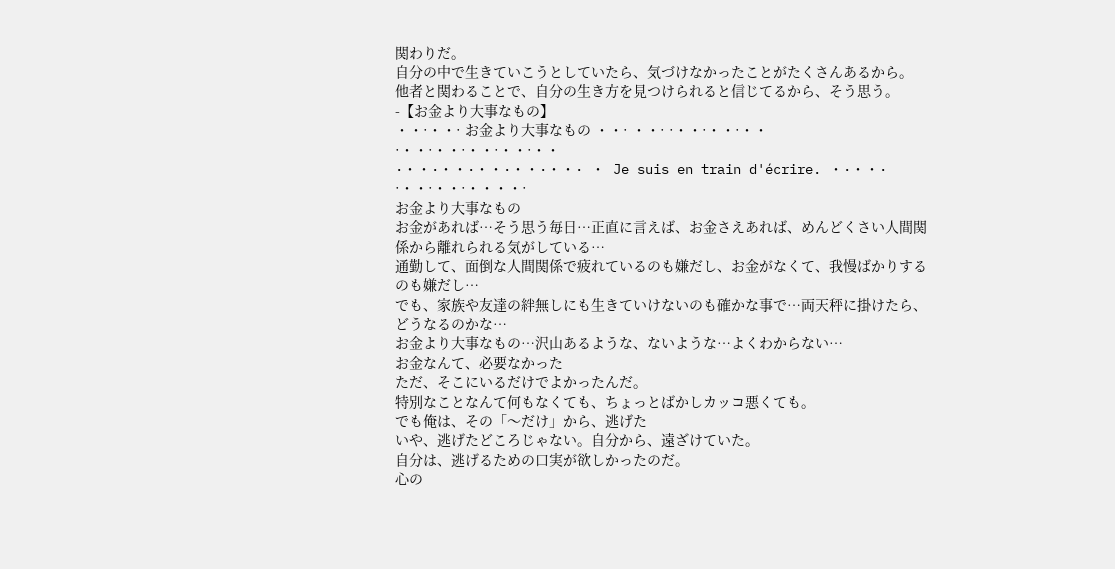関わりだ。
自分の中で生きていこうとしていたら、気づけなかったことがたくさんあるから。
他者と関わることで、自分の生き方を見つけられると信じてるから、そう思う。
-【お金より大事なもの】
・・·・・· お金より大事なもの ・・· ・・· ·・・·・・·・・ ·・・·・・·・・·・・·・・
·・・·・・·・・·・・·・・· ・ Je suis en train d'écrire. ・·・・· ·・・·・・·・・・・·
お金より大事なもの
お金があれば…そう思う毎日…正直に言えば、お金さえあれば、めんどくさい人間関係から離れられる気がしている…
通勤して、面倒な人間関係で疲れているのも嫌だし、お金がなくて、我慢ばかりするのも嫌だし…
でも、家族や友達の絆無しにも生きていけないのも確かな事で…両天秤に掛けたら、どうなるのかな…
お金より大事なもの…沢山あるような、ないような…よくわからない…
お金なんて、必要なかった
ただ、そこにいるだけでよかったんだ。
特別なことなんて何もなくても、ちょっとばかしカッコ悪くても。
でも俺は、その「〜だけ」から、逃げた
いや、逃げたどころじゃない。自分から、遠ざけていた。
自分は、逃げるための口実が欲しかったのだ。
心の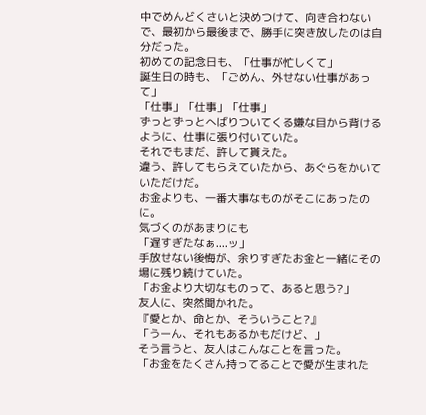中でめんどくさいと決めつけて、向き合わないで、最初から最後まで、勝手に突き放したのは自分だった。
初めての記念日も、「仕事が忙しくて」
誕生日の時も、「ごめん、外せない仕事があって」
「仕事」「仕事」「仕事」
ずっとずっとへばりついてくる嫌な目から背けるように、仕事に張り付いていた。
それでもまだ、許して貰えた。
違う、許してもらえていたから、あぐらをかいていただけだ。
お金よりも、一番大事なものがそこにあったのに。
気づくのがあまりにも
「遅すぎたなぁ....ッ」
手放せない後悔が、余りすぎたお金と一緒にその場に残り続けていた。
「お金より大切なものって、あると思う?」
友人に、突然聞かれた。
『愛とか、命とか、そういうこと?』
「うーん、それもあるかもだけど、」
そう言うと、友人はこんなことを言った。
「お金をたくさん持ってることで愛が生まれた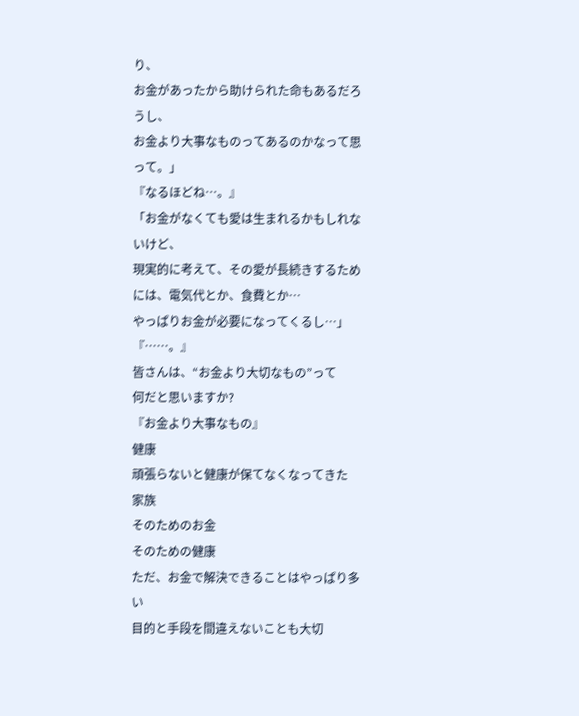り、
お金があったから助けられた命もあるだろうし、
お金より大事なものってあるのかなって思って。」
『なるほどね…。』
「お金がなくても愛は生まれるかもしれないけど、
現実的に考えて、その愛が長続きするため
には、電気代とか、食費とか…
やっぱりお金が必要になってくるし…」
『……。』
皆さんは、“お金より大切なもの”って
何だと思いますか?
『お金より大事なもの』
健康
頑張らないと健康が保てなくなってきた
家族
そのためのお金
そのための健康
ただ、お金で解決できることはやっぱり多い
目的と手段を間違えないことも大切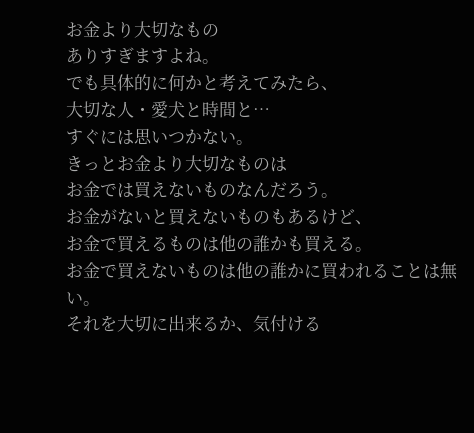お金より大切なもの
ありすぎますよね。
でも具体的に何かと考えてみたら、
大切な人・愛犬と時間と…
すぐには思いつかない。
きっとお金より大切なものは
お金では買えないものなんだろう。
お金がないと買えないものもあるけど、
お金で買えるものは他の誰かも買える。
お金で買えないものは他の誰かに買われることは無い。
それを大切に出来るか、気付ける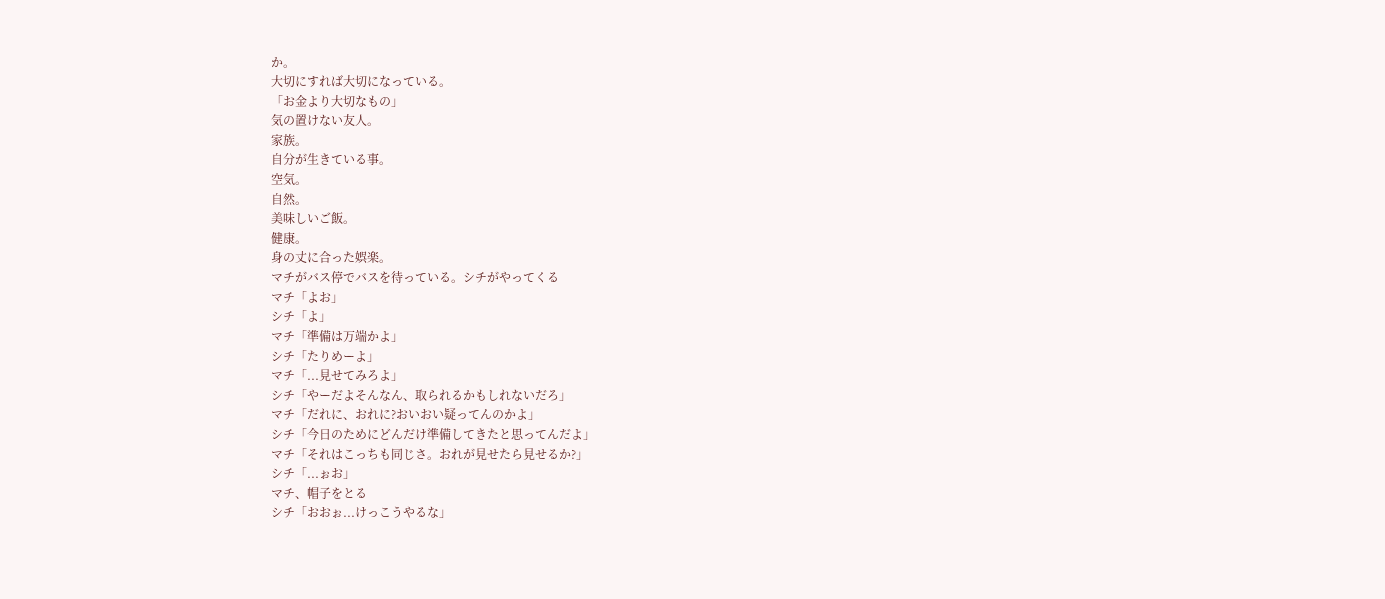か。
大切にすれば大切になっている。
「お金より大切なもの」
気の置けない友人。
家族。
自分が生きている事。
空気。
自然。
美味しいご飯。
健康。
身の丈に合った娯楽。
マチがバス停でバスを待っている。シチがやってくる
マチ「よお」
シチ「よ」
マチ「準備は万端かよ」
シチ「たりめーよ」
マチ「...見せてみろよ」
シチ「やーだよそんなん、取られるかもしれないだろ」
マチ「だれに、おれに?おいおい疑ってんのかよ」
シチ「今日のためにどんだけ準備してきたと思ってんだよ」
マチ「それはこっちも同じさ。おれが見せたら見せるか?」
シチ「...ぉお」
マチ、帽子をとる
シチ「おおぉ...けっこうやるな」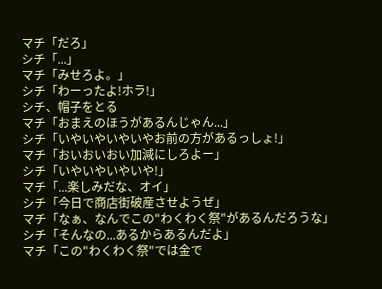マチ「だろ」
シチ「...」
マチ「みせろよ。」
シチ「わーったよ!ホラ!」
シチ、帽子をとる
マチ「おまえのほうがあるんじゃん...」
シチ「いやいやいやいやお前の方があるっしょ!」
マチ「おいおいおい加減にしろよー」
シチ「いやいやいやいや!」
マチ「...楽しみだな、オイ」
シチ「今日で商店街破産させようぜ」
マチ「なぁ、なんでこの"わくわく祭"があるんだろうな」
シチ「そんなの...あるからあるんだよ」
マチ「この"わくわく祭"では金で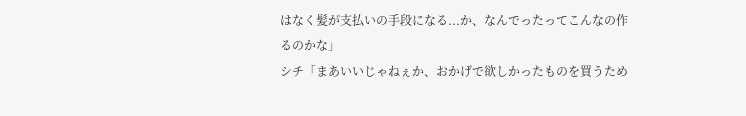はなく髪が支払いの手段になる...か、なんでったってこんなの作るのかな」
シチ「まあいいじゃねぇか、おかげで欲しかったものを買うため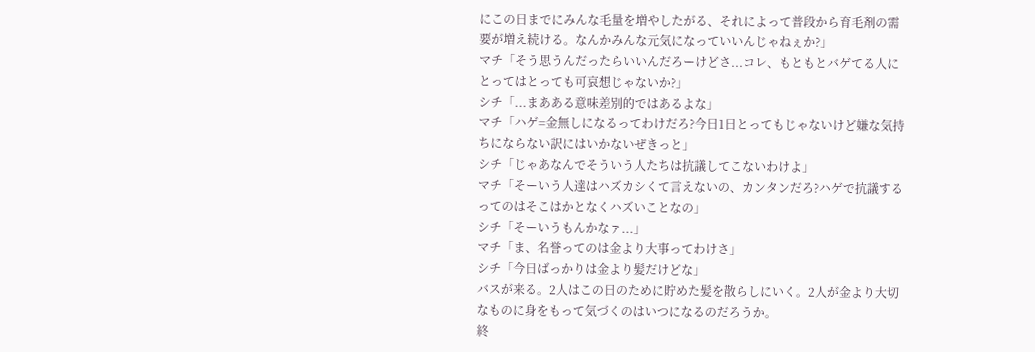にこの日までにみんな毛量を増やしたがる、それによって普段から育毛剤の需要が増え続ける。なんかみんな元気になっていいんじゃねぇか?」
マチ「そう思うんだったらいいんだろーけどさ...コレ、もともとバゲてる人にとってはとっても可哀想じゃないか?」
シチ「...まあある意味差別的ではあるよな」
マチ「ハゲ=金無しになるってわけだろ?今日1日とってもじゃないけど嫌な気持ちにならない訳にはいかないぜきっと」
シチ「じゃあなんでそういう人たちは抗議してこないわけよ」
マチ「そーいう人達はハズカシくて言えないの、カンタンだろ?ハゲで抗議するってのはそこはかとなくハズいことなの」
シチ「そーいうもんかなァ...」
マチ「ま、名誉ってのは金より大事ってわけさ」
シチ「今日ばっかりは金より髪だけどな」
バスが来る。2人はこの日のために貯めた髪を散らしにいく。2人が金より大切なものに身をもって気づくのはいつになるのだろうか。
終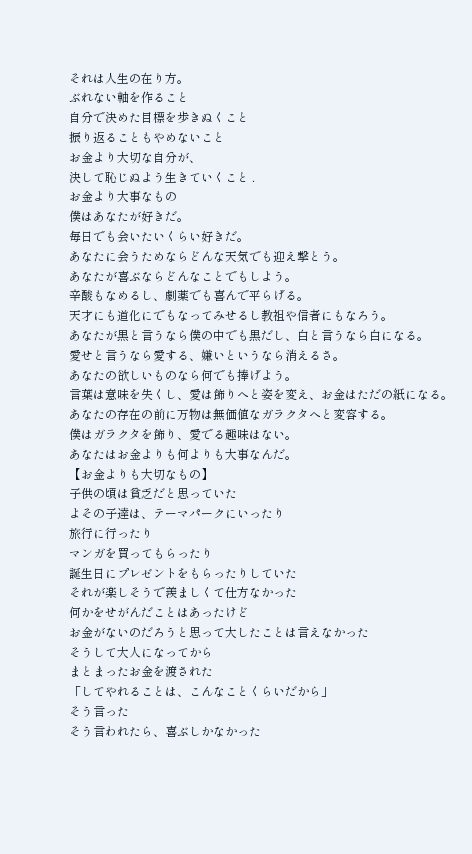それは人生の在り方。
ぶれない軸を作ること
自分で決めた目標を歩きぬくこと
振り返ることもやめないこと
お金より大切な自分が、
決して恥じぬよう生きていくこと .
お金より大事なもの
僕はあなたが好きだ。
毎日でも会いたいくらい好きだ。
あなたに会うためならどんな天気でも迎え撃とう。
あなたが喜ぶならどんなことでもしよう。
辛酸もなめるし、劇薬でも喜んで平らげる。
天才にも道化にでもなってみせるし教祖や信者にもなろう。
あなたが黒と言うなら僕の中でも黒だし、白と言うなら白になる。
愛せと言うなら愛する、嫌いというなら消えるさ。
あなたの欲しいものなら何でも捧げよう。
言葉は意味を失くし、愛は飾りへと姿を変え、お金はただの紙になる。
あなたの存在の前に万物は無価値なガラクタへと変容する。
僕はガラクタを飾り、愛でる趣味はない。
あなたはお金よりも何よりも大事なんだ。
【お金よりも大切なもの】
子供の頃は貧乏だと思っていた
よその子達は、テーマパークにいったり
旅行に行ったり
マンガを買ってもらったり
誕生日にプレゼントをもらったりしていた
それが楽しそうで羨ましくて仕方なかった
何かをせがんだことはあったけど
お金がないのだろうと思って大したことは言えなかった
そうして大人になってから
まとまったお金を渡された
「してやれることは、こんなことくらいだから」
そう言った
そう言われたら、喜ぶしかなかった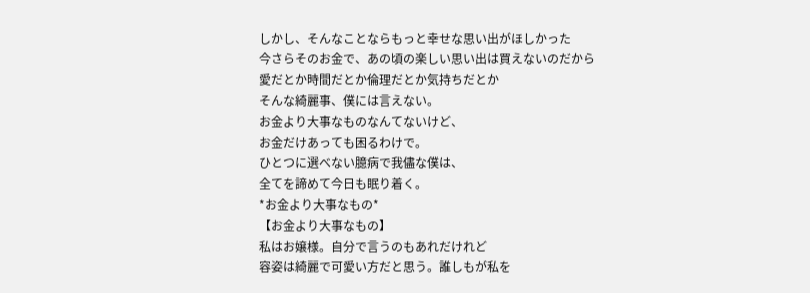しかし、そんなことならもっと幸せな思い出がほしかった
今さらそのお金で、あの頃の楽しい思い出は買えないのだから
愛だとか時間だとか倫理だとか気持ちだとか
そんな綺麗事、僕には言えない。
お金より大事なものなんてないけど、
お金だけあっても困るわけで。
ひとつに選べない臆病で我儘な僕は、
全てを諦めて今日も眠り着く。
*お金より大事なもの*
【お金より大事なもの】
私はお嬢様。自分で言うのもあれだけれど
容姿は綺麗で可愛い方だと思う。誰しもが私を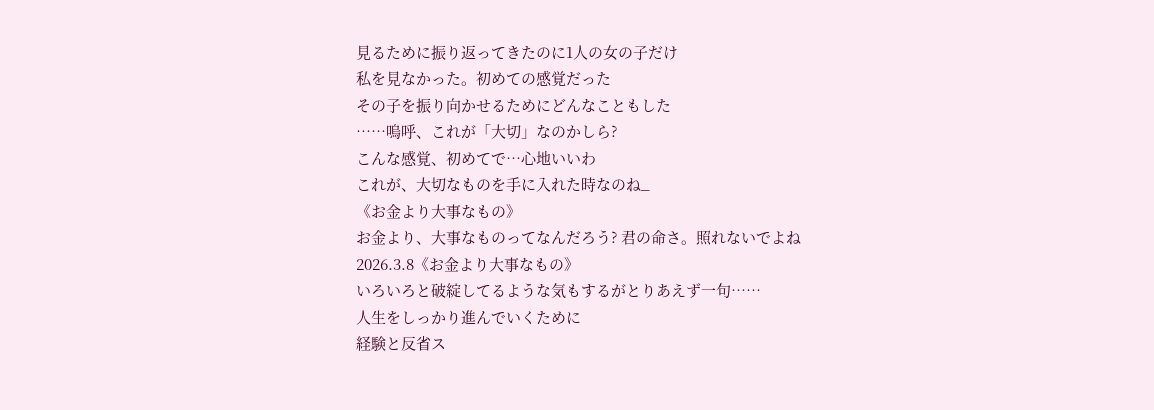見るために振り返ってきたのに1人の女の子だけ
私を見なかった。初めての感覚だった
その子を振り向かせるためにどんなこともした
……嗚呼、これが「大切」なのかしら?
こんな感覚、初めてで…心地いいわ
これが、大切なものを手に入れた時なのね_
《お金より大事なもの》
お金より、大事なものってなんだろう? 君の命さ。照れないでよね
2026.3.8《お金より大事なもの》
いろいろと破綻してるような気もするがとりあえず一句……
人生をしっかり進んでいくために
経験と反省ス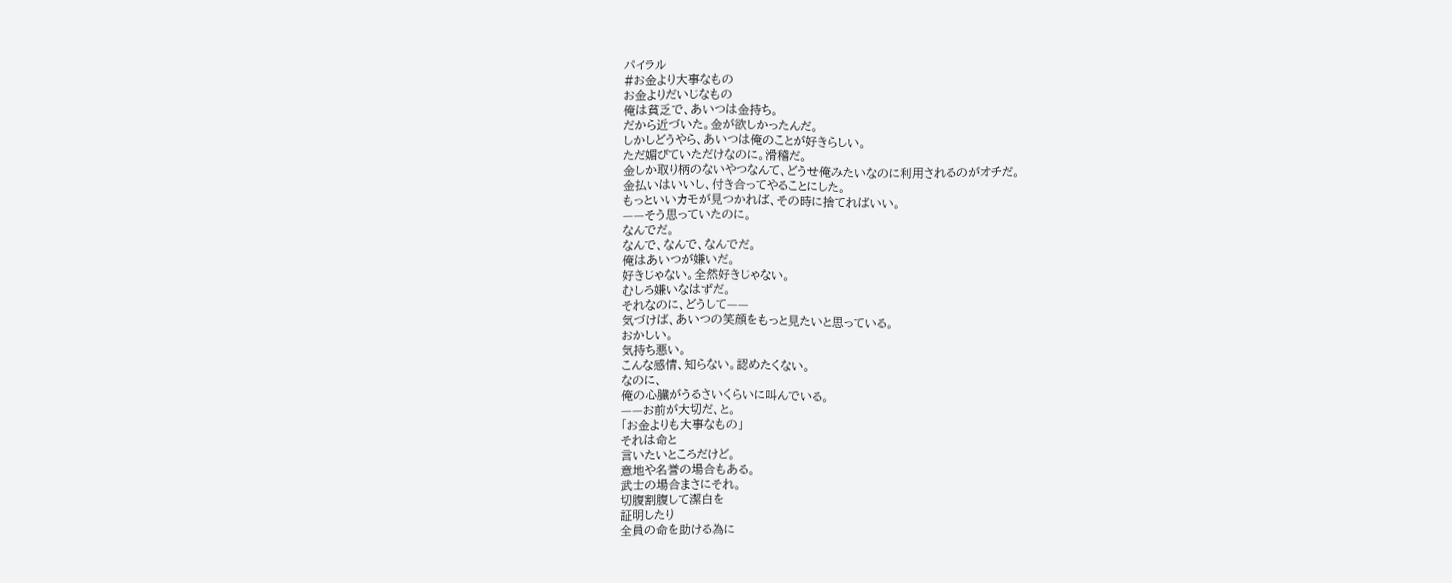パイラル
#お金より大事なもの
お金よりだいじなもの
俺は貧乏で、あいつは金持ち。
だから近づいた。金が欲しかったんだ。
しかしどうやら、あいつは俺のことが好きらしい。
ただ媚びていただけなのに。滑稽だ。
金しか取り柄のないやつなんて、どうせ俺みたいなのに利用されるのがオチだ。
金払いはいいし、付き合ってやることにした。
もっといいカモが見つかれば、その時に捨てればいい。
——そう思っていたのに。
なんでだ。
なんで、なんで、なんでだ。
俺はあいつが嫌いだ。
好きじゃない。全然好きじゃない。
むしろ嫌いなはずだ。
それなのに、どうして——
気づけば、あいつの笑顔をもっと見たいと思っている。
おかしい。
気持ち悪い。
こんな感情、知らない。認めたくない。
なのに、
俺の心臓がうるさいくらいに叫んでいる。
——お前が大切だ、と。
「お金よりも大事なもの」
それは命と
言いたいところだけど。
意地や名誉の場合もある。
武士の場合まさにそれ。
切腹割腹して潔白を
証明したり
全員の命を助ける為に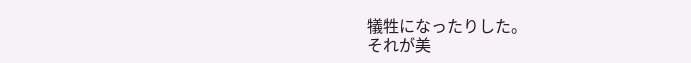犠牲になったりした。
それが美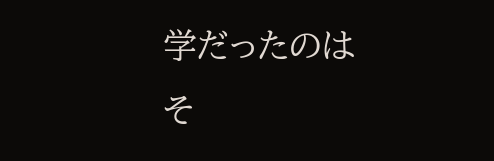学だったのは
そ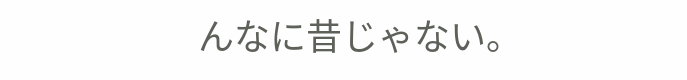んなに昔じゃない。